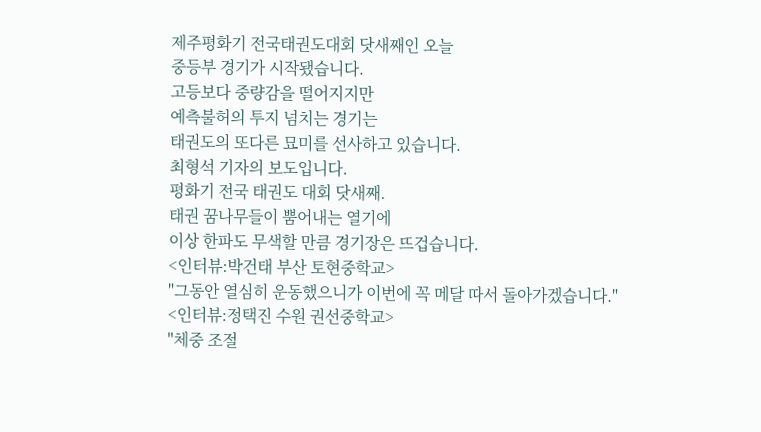제주평화기 전국태권도대회 닷새째인 오늘
중등부 경기가 시작됐습니다.
고등보다 중량감을 떨어지지만
예측불허의 투지 넘치는 경기는
태권도의 또다른 묘미를 선사하고 있습니다.
최형석 기자의 보도입니다.
평화기 전국 태권도 대회 닷새째.
태권 꿈나무들이 뿜어내는 열기에
이상 한파도 무색할 만큼 경기장은 뜨겁습니다.
<인터뷰:박건태 부산 토현중학교>
"그동안 열심히 운동했으니가 이번에 꼭 메달 따서 돌아가겠습니다."
<인터뷰:정택진 수원 권선중학교>
"체중 조절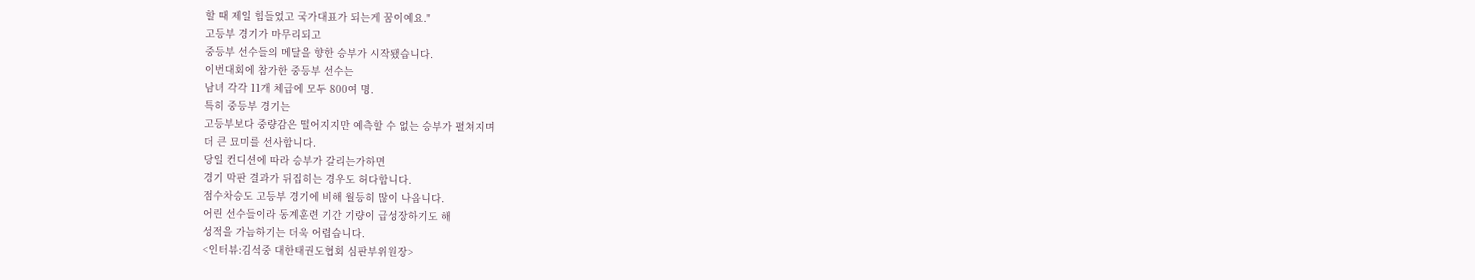할 때 제일 힘들었고 국가대표가 되는게 꿈이예요."
고등부 경기가 마무리되고
중등부 선수들의 메달을 향한 승부가 시작됐습니다.
이번대회에 참가한 중등부 선수는
남녀 각각 11개 체급에 모두 800여 명.
특히 중등부 경기는
고등부보다 중량감은 떨어지지만 예측할 수 없는 승부가 펼쳐지며
더 큰 묘미를 선사합니다.
당일 컨디션에 따라 승부가 갈리는가하면
경기 막판 결과가 뒤집히는 경우도 허다합니다.
점수차승도 고등부 경기에 비해 월등히 많이 나옵니다.
어린 선수들이라 동계훈련 기간 기량이 급성장하기도 해
성적을 가늠하기는 더욱 어렵습니다.
<인터뷰:김석중 대한태권도협회 심판부위원장>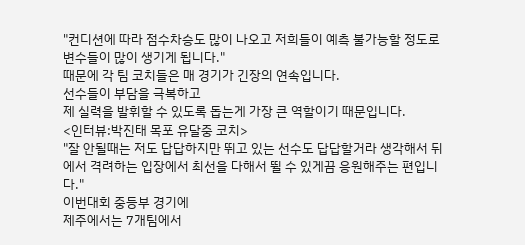"컨디션에 따라 점수차승도 많이 나오고 저희들이 예측 불가능할 정도로 변수들이 많이 생기게 됩니다."
때문에 각 팀 코치들은 매 경기가 긴장의 연속입니다.
선수들이 부담을 극복하고
제 실력을 발휘할 수 있도록 돕는게 가장 큰 역할이기 때문입니다.
<인터뷰:박진태 목포 유달중 코치>
"잘 안될때는 저도 답답하지만 뛰고 있는 선수도 답답할거라 생각해서 뒤에서 격려하는 입장에서 최선을 다해서 뛸 수 있게끔 응원해주는 편입니다."
이번대회 중등부 경기에
제주에서는 7개팀에서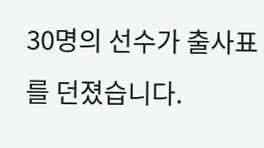30명의 선수가 출사표를 던졌습니다.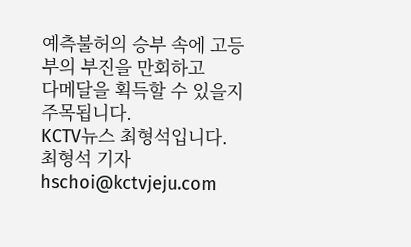예측불허의 승부 속에 고등부의 부진을 만회하고
다메달을 획득할 수 있을지 주목됩니다.
KCTV뉴스 최형석입니다.
최형석 기자
hschoi@kctvjeju.com